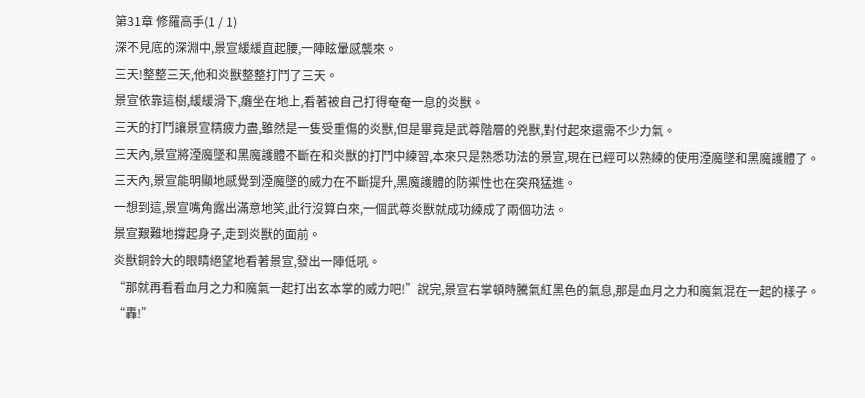第31章 修羅高手(1 / 1)
深不見底的深淵中,景宣緩緩直起腰,一陣眩暈感襲來。
三天!整整三天,他和炎獸整整打鬥了三天。
景宣依靠這樹,緩緩滑下,癱坐在地上,看著被自己打得奄奄一息的炎獸。
三天的打鬥讓景宣精疲力盡,雖然是一隻受重傷的炎獸,但是畢竟是武尊階層的兇獸,對付起來還需不少力氣。
三天內,景宣將湮魔墜和黑魔護體不斷在和炎獸的打鬥中練習,本來只是熟悉功法的景宣,現在已經可以熟練的使用湮魔墜和黑魔護體了。
三天內,景宣能明顯地感覺到湮魔墜的威力在不斷提升,黑魔護體的防禦性也在突飛猛進。
一想到這,景宣嘴角露出滿意地笑,此行沒算白來,一個武尊炎獸就成功練成了兩個功法。
景宣艱難地撐起身子,走到炎獸的面前。
炎獸銅鈴大的眼睛絕望地看著景宣,發出一陣低吼。
“那就再看看血月之力和魔氣一起打出玄本掌的威力吧!”說完,景宣右掌頓時騰氣紅黑色的氣息,那是血月之力和魔氣混在一起的樣子。
“轟!”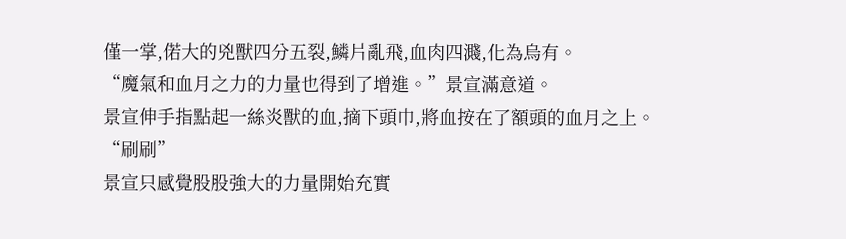僅一掌,偌大的兇獸四分五裂,鱗片亂飛,血肉四濺,化為烏有。
“魔氣和血月之力的力量也得到了增進。”景宣滿意道。
景宣伸手指點起一絲炎獸的血,摘下頭巾,將血按在了額頭的血月之上。
“刷刷”
景宣只感覺股股強大的力量開始充實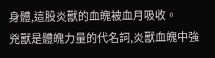身體,這股炎獸的血魄被血月吸收。
兇獸是體魄力量的代名詞,炎獸血魄中強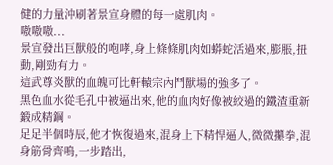健的力量沖刷著景宣身體的每一處肌肉。
嗷嗷嗷...
景宣發出巨獸般的咆哮,身上條條肌肉如蟒蛇活過來,膨脹,扭動,剛勁有力。
這武尊炎獸的血魄可比軒轅宗內鬥獸場的強多了。
黑色血水從毛孔中被逼出來,他的血肉好像被絞過的鐵渣重新鍛成精鋼。
足足半個時辰,他才恢復過來,混身上下精悍逼人,微微攥拳,混身筋骨齊鳴,一步踏出,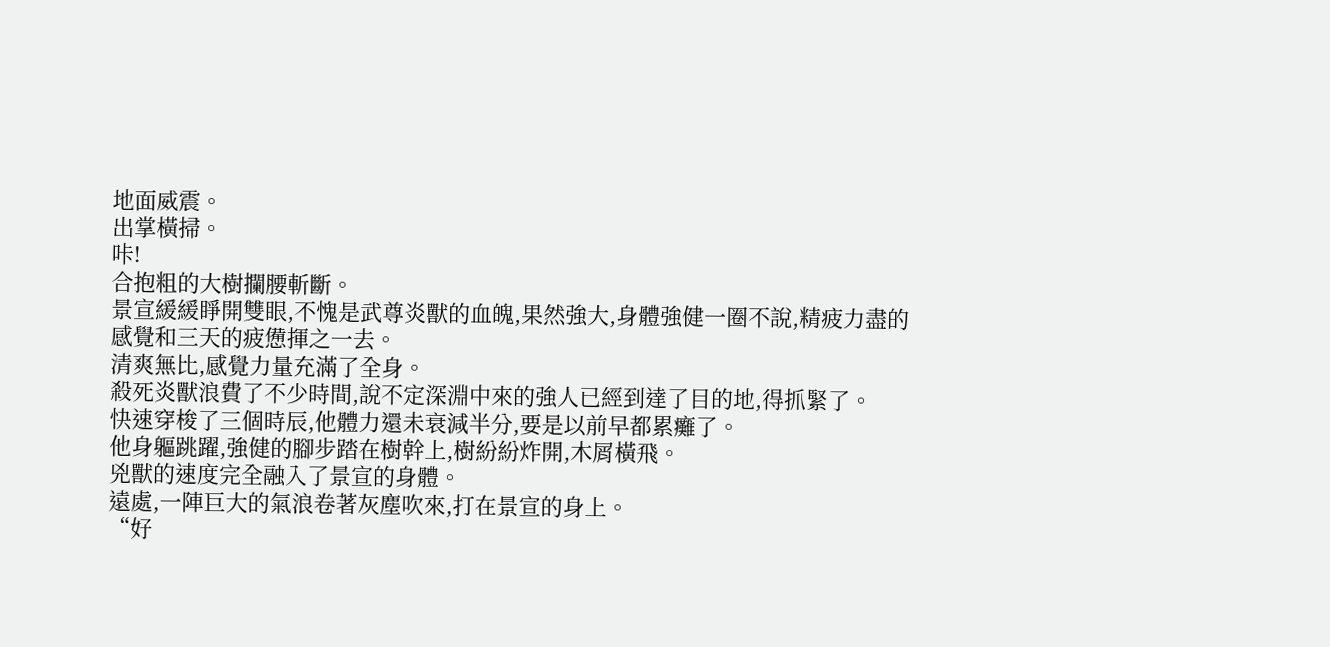地面威震。
出掌橫掃。
咔!
合抱粗的大樹攔腰斬斷。
景宣緩緩睜開雙眼,不愧是武尊炎獸的血魄,果然強大,身體強健一圈不說,精疲力盡的感覺和三天的疲憊揮之一去。
清爽無比,感覺力量充滿了全身。
殺死炎獸浪費了不少時間,說不定深淵中來的強人已經到達了目的地,得抓緊了。
快速穿梭了三個時辰,他體力還未衰減半分,要是以前早都累癱了。
他身軀跳躍,強健的腳步踏在樹幹上,樹紛紛炸開,木屑橫飛。
兇獸的速度完全融入了景宣的身體。
遠處,一陣巨大的氣浪卷著灰塵吹來,打在景宣的身上。
“好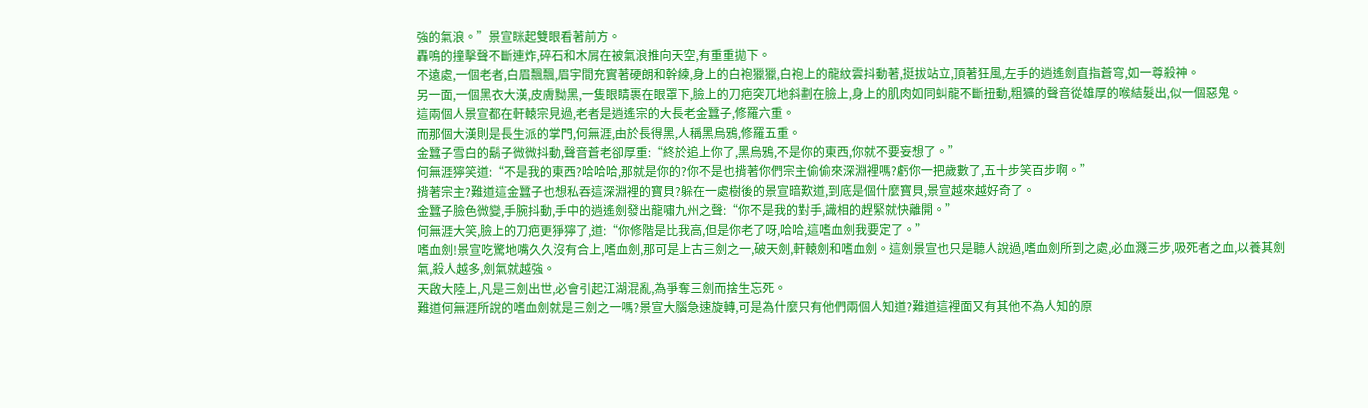強的氣浪。”景宣眯起雙眼看著前方。
轟鳴的撞擊聲不斷連炸,碎石和木屑在被氣浪推向天空,有重重拋下。
不遠處,一個老者,白眉飄飄,眉宇間充實著硬朗和幹練,身上的白袍獵獵,白袍上的龍紋雲抖動著,挺拔站立,頂著狂風,左手的逍遙劍直指蒼穹,如一尊殺神。
另一面,一個黑衣大漢,皮膚黝黑,一隻眼睛裹在眼罩下,臉上的刀疤突兀地斜劃在臉上,身上的肌肉如同虯龍不斷扭動,粗獷的聲音從雄厚的喉結髮出,似一個惡鬼。
這兩個人景宣都在軒轅宗見過,老者是逍遙宗的大長老金蠶子,修羅六重。
而那個大漢則是長生派的掌門,何無涯,由於長得黑,人稱黑烏鴉,修羅五重。
金蠶子雪白的鬍子微微抖動,聲音蒼老卻厚重:“終於追上你了,黑烏鴉,不是你的東西,你就不要妄想了。”
何無涯獰笑道:“不是我的東西?哈哈哈,那就是你的?你不是也揹著你們宗主偷偷來深淵裡嗎?虧你一把歲數了,五十步笑百步啊。”
揹著宗主?難道這金蠶子也想私吞這深淵裡的寶貝?躲在一處樹後的景宣暗歎道,到底是個什麼寶貝,景宣越來越好奇了。
金蠶子臉色微變,手腕抖動,手中的逍遙劍發出龍嘯九州之聲:“你不是我的對手,識相的趕緊就快離開。”
何無涯大笑,臉上的刀疤更猙獰了,道:“你修階是比我高,但是你老了呀,哈哈,這嗜血劍我要定了。”
嗜血劍!景宣吃驚地嘴久久沒有合上,嗜血劍,那可是上古三劍之一,破天劍,軒轅劍和嗜血劍。這劍景宣也只是聽人說過,嗜血劍所到之處,必血濺三步,吸死者之血,以養其劍氣,殺人越多,劍氣就越強。
天啟大陸上,凡是三劍出世,必會引起江湖混亂,為爭奪三劍而捨生忘死。
難道何無涯所說的嗜血劍就是三劍之一嗎?景宣大腦急速旋轉,可是為什麼只有他們兩個人知道?難道這裡面又有其他不為人知的原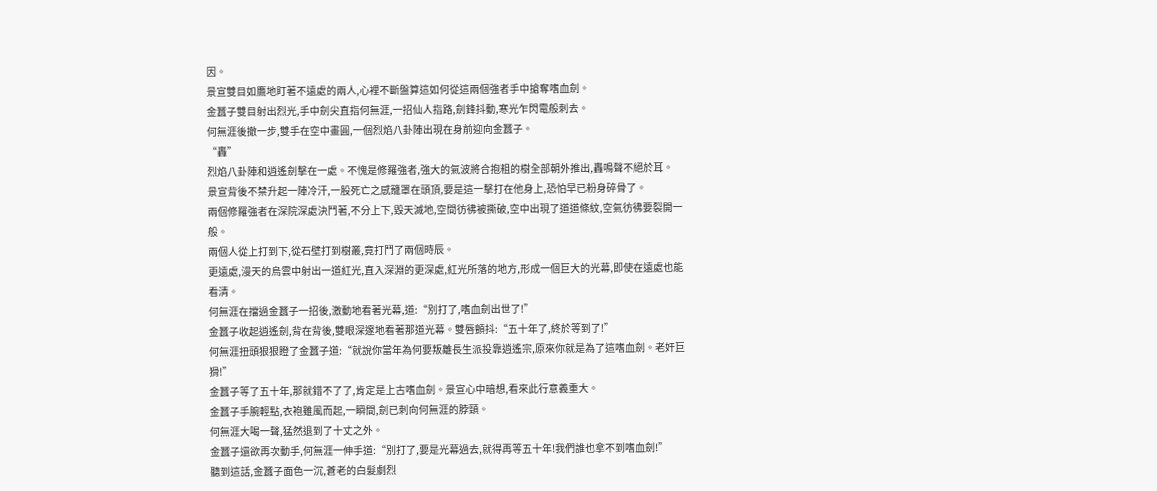因。
景宣雙目如鷹地盯著不遠處的兩人,心裡不斷盤算這如何從這兩個強者手中搶奪嗜血劍。
金蠶子雙目射出烈光,手中劍尖直指何無涯,一招仙人指路,劍鋒抖動,寒光乍閃電般刺去。
何無涯後撤一步,雙手在空中畫圓,一個烈焰八卦陣出現在身前迎向金蠶子。
“轟”
烈焰八卦陣和逍遙劍擊在一處。不愧是修羅強者,強大的氣波將合抱粗的樹全部朝外推出,轟鳴聲不絕於耳。
景宣背後不禁升起一陣冷汗,一股死亡之感籠罩在頭頂,要是這一擊打在他身上,恐怕早已粉身碎骨了。
兩個修羅強者在深院深處決鬥著,不分上下,毀天滅地,空間彷彿被撕破,空中出現了道道條紋,空氣彷彿要裂開一般。
兩個人從上打到下,從石壁打到樹叢,竟打鬥了兩個時辰。
更遠處,漫天的烏雲中射出一道紅光,直入深淵的更深處,紅光所落的地方,形成一個巨大的光幕,即使在遠處也能看清。
何無涯在擋過金蠶子一招後,激動地看著光幕,道:“別打了,嗜血劍出世了!”
金蠶子收起逍遙劍,背在背後,雙眼深邃地看著那道光幕。雙唇顫抖:“五十年了,終於等到了!”
何無涯扭頭狠狠瞪了金蠶子道:“就說你當年為何要叛離長生派投靠逍遙宗,原來你就是為了這嗜血劍。老奸巨猾!”
金蠶子等了五十年,那就錯不了了,肯定是上古嗜血劍。景宣心中暗想,看來此行意義重大。
金蠶子手腕輕點,衣袍雖風而起,一瞬間,劍已刺向何無涯的脖頸。
何無涯大喝一聲,猛然退到了十丈之外。
金蠶子還欲再次動手,何無涯一伸手道:“別打了,要是光幕過去,就得再等五十年!我們誰也拿不到嗜血劍!”
聽到這話,金蠶子面色一沉,蒼老的白髮劇烈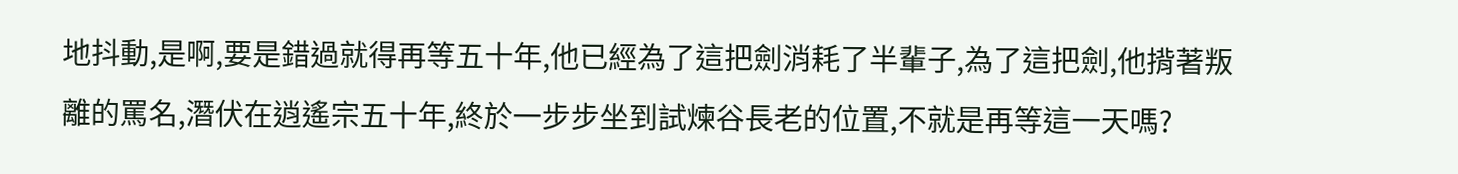地抖動,是啊,要是錯過就得再等五十年,他已經為了這把劍消耗了半輩子,為了這把劍,他揹著叛離的罵名,潛伏在逍遙宗五十年,終於一步步坐到試煉谷長老的位置,不就是再等這一天嗎?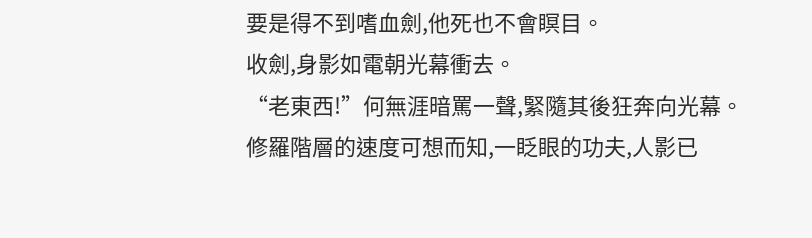要是得不到嗜血劍,他死也不會瞑目。
收劍,身影如電朝光幕衝去。
“老東西!”何無涯暗罵一聲,緊隨其後狂奔向光幕。
修羅階層的速度可想而知,一眨眼的功夫,人影已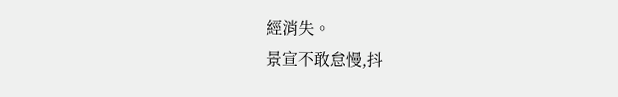經消失。
景宣不敢怠慢,抖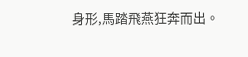身形,馬踏飛燕狂奔而出。